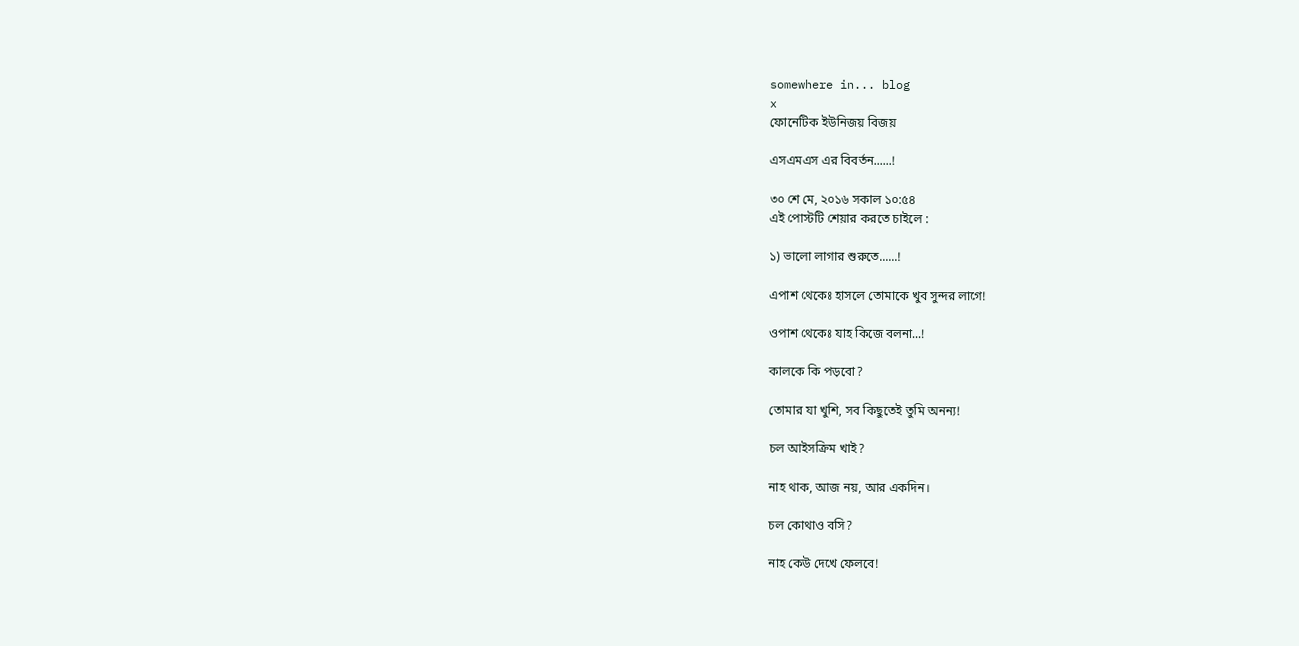somewhere in... blog
x
ফোনেটিক ইউনিজয় বিজয়

এসএমএস এর বিবর্তন......!

৩০ শে মে, ২০১৬ সকাল ১০:৫৪
এই পোস্টটি শেয়ার করতে চাইলে :

১) ভালো লাগার শুরুতে......!

এপাশ থেকেঃ হাসলে তোমাকে খুব সুন্দর লাগে!

ওপাশ থেকেঃ যাহ কিজে বলনা...!

কালকে কি পড়বো?

তোমার যা খুশি, সব কিছুতেই তুমি অনন্য!

চল আইসক্রিম খাই?

নাহ থাক, আজ নয়, আর একদিন।

চল কোথাও বসি?

নাহ কেউ দেখে ফেলবে!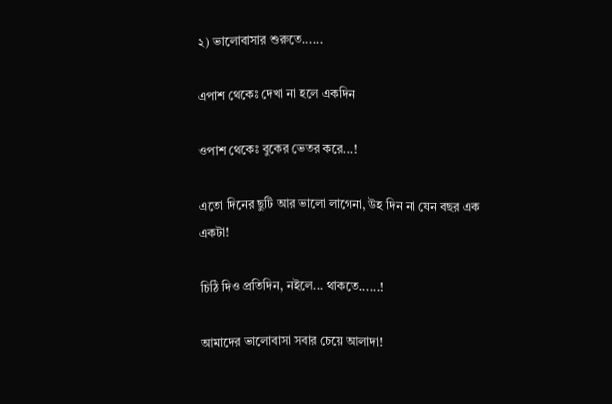২) ভালোবাসার শুরুতে......

এপাশ থেকেঃ দেখা না হলে একদিন

ওপাশ থেকেঃ বুকের ভেতর করে...!

এতো দিনের ছুটি আর ভালো লাগেনা, উহ দিন না যেন বছর এক একটা!

চিঠি দিও প্রতিদিন, নইলে... থাকতে......!

আমাদের ভালোবাসা সবার চেয়ে আলাদা!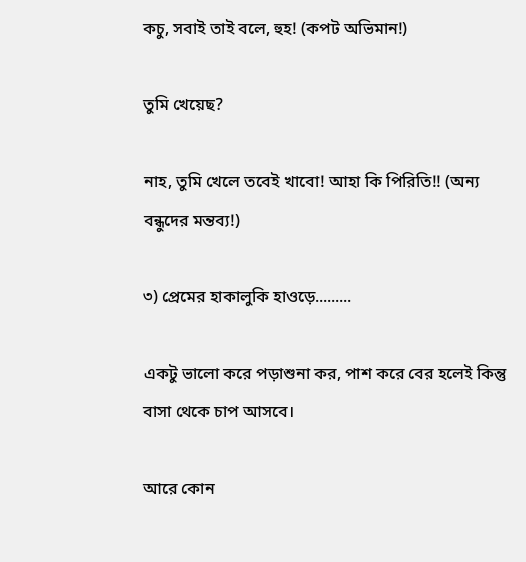কচু, সবাই তাই বলে, হুহ! (কপট অভিমান!)

তুমি খেয়েছ?

নাহ, তুমি খেলে তবেই খাবো! আহা কি পিরিতি!! (অন্য বন্ধুদের মন্তব্য!)

৩) প্রেমের হাকালুকি হাওড়ে.........

একটু ভালো করে পড়াশুনা কর, পাশ করে বের হলেই কিন্তু বাসা থেকে চাপ আসবে।

আরে কোন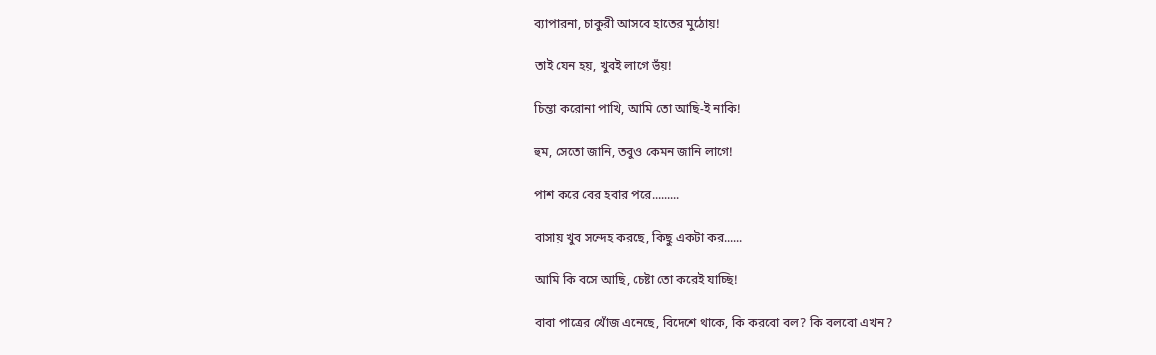ব্যাপারনা, চাকুরী আসবে হাতের মুঠোয়!

তাই যেন হয়, খুবই লাগে ভঁয়!

চিন্তা করোনা পাখি, আমি তো আছি-ই নাকি!

হুম, সেতো জানি, তবুও কেমন জানি লাগে!

পাশ করে বের হবার পরে.........

বাসায় খুব সন্দেহ করছে, কিছু একটা কর......

আমি কি বসে আছি, চেষ্টা তো করেই যাচ্ছি!

বাবা পাত্রের খোঁজ এনেছে, বিদেশে থাকে, কি করবো বল? কি বলবো এখন?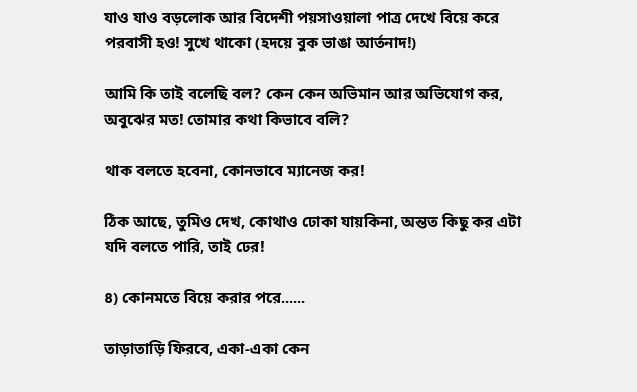যাও যাও বড়লোক আর বিদেশী পয়সাওয়ালা পাত্র দেখে বিয়ে করে পরবাসী হও! সুখে থাকো (হদয়ে বুক ভাঙা আর্তনাদ!)

আমি কি তাই বলেছি বল? কেন কেন অভিমান আর অভিযোগ কর, অবুঝের মত! তোমার কথা কিভাবে বলি?

থাক বলতে হবেনা, কোনভাবে ম্যানেজ কর!

ঠিক আছে, তুমিও দেখ, কোথাও ঢোকা যায়কিনা, অন্তত কিছু কর এটা যদি বলতে পারি, তাই ঢের!

৪) কোনমতে বিয়ে করার পরে......

তাড়াতাড়ি ফিরবে, একা-একা কেন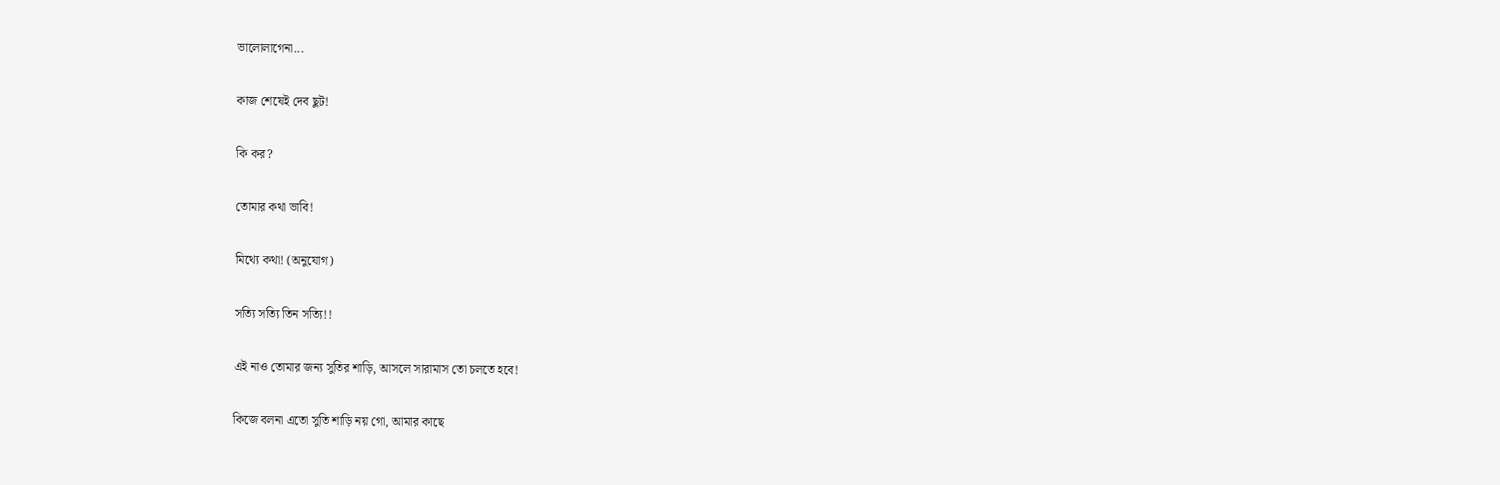ভালোলাগেনা...

কাজ শেষেই দেব ছুট!

কি কর?

তোমার কথা ভাবি!

মিথ্যে কথা! (অনুযোগ)

সত্যি সত্যি তিন সত্যি!!

এই নাও তোমার জন্য সুতির শাড়ি, আসলে সারামাস তো চলতে হবে!

কিজে বলনা এতো সুতি শাড়ি নয় গো, আমার কাছে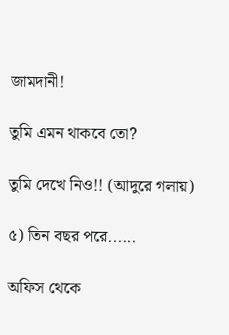জামদানী!

তুমি এমন থাকবে তো?

তুমি দেখে নিও!! (আদুরে গলায়)

৫) তিন বছর পরে......

অফিস থেকে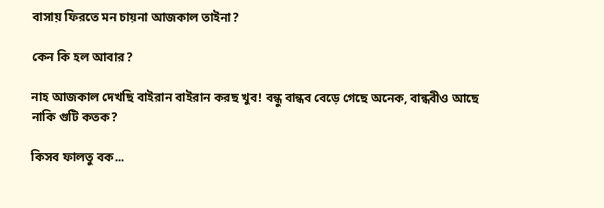বাসায় ফিরতে মন চায়না আজকাল তাইনা?

কেন কি হল আবার?

নাহ আজকাল দেখছি বাইরান বাইরান করছ খুব! বন্ধু বান্ধব বেড়ে গেছে অনেক, বান্ধবীও আছে নাকি গুটি কতক?

কিসব ফালতু বক...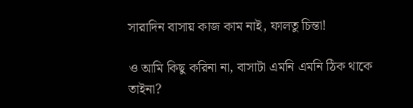সারাদিন বাসায় কাজ কাম নাই, ফালতু চিন্তা!

ও আমি কিছু করিনা না, বাসাটা এমনি এমনি ঠিক থাকে তাইনা?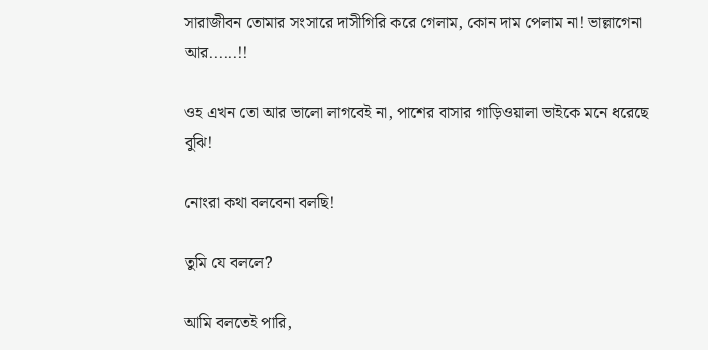সারাজীবন তোমার সংসারে দাসীগিরি করে গেলাম, কোন দাম পেলাম না! ভাল্লাগেনা আর......!!

ওহ এখন তো আর ভালো লাগবেই না, পাশের বাসার গাড়িওয়ালা ভাইকে মনে ধরেছে বুঝি!

নোংরা কথা বলবেনা বলছি!

তুমি যে বললে?

আমি বলতেই পারি,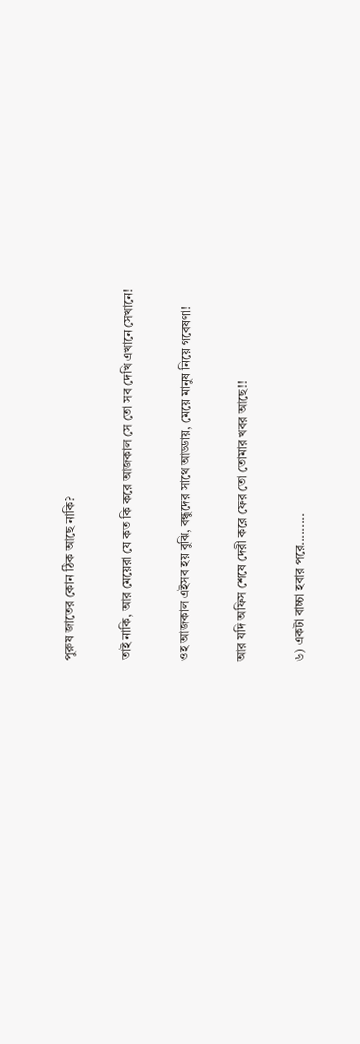পুরুষ জাতের কোন ঠিক আছে নাকি?

তাই নাকি, আর মেয়েরা যে কত কি করে আজকাল সে তো সব দেখি এখানে সেখানে!

ওহ আজকাল এইসব হয় বুঝি, বন্ধুদের সাথে আড্ডায়, মেয়ে মানুষ নিয়ে গবেষণা!

আর যদি অফিস শেষে দেরী করে ফের তো তোমার খবর আছে!!

৬) একটা বাচ্চা হবার পরে.........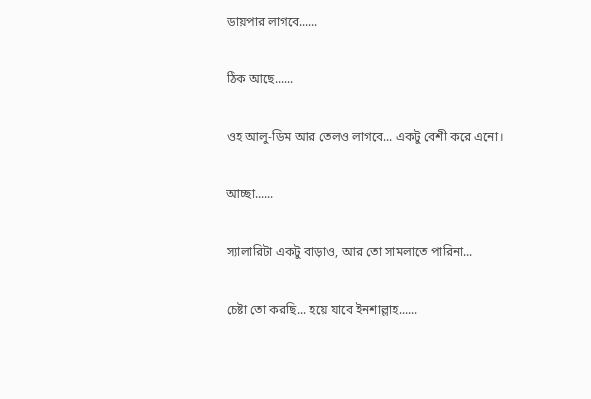ডায়পার লাগবে......

ঠিক আছে......

ওহ আলু-ডিম আর তেলও লাগবে... একটু বেশী করে এনো।

আচ্ছা......

স্যালারিটা একটু বাড়াও, আর তো সামলাতে পারিনা...

চেষ্টা তো করছি... হয়ে যাবে ইনশাল্লাহ......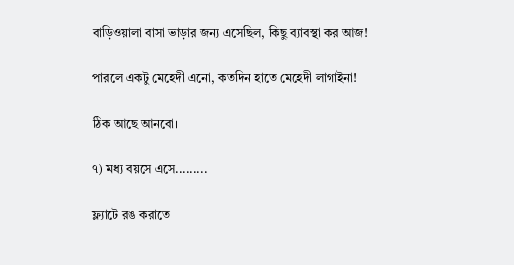বাড়িওয়ালা বাসা ভাড়ার জন্য এসেছিল, কিছু ব্যাবস্থা কর আজ!

পারলে একটু মেহেদী এনো, কতদিন হাতে মেহেদী লাগাইনা!

ঠিক আছে আনবো।

৭) মধ্য বয়সে এসে.........

ফ্ল্যাটে রঙ করাতে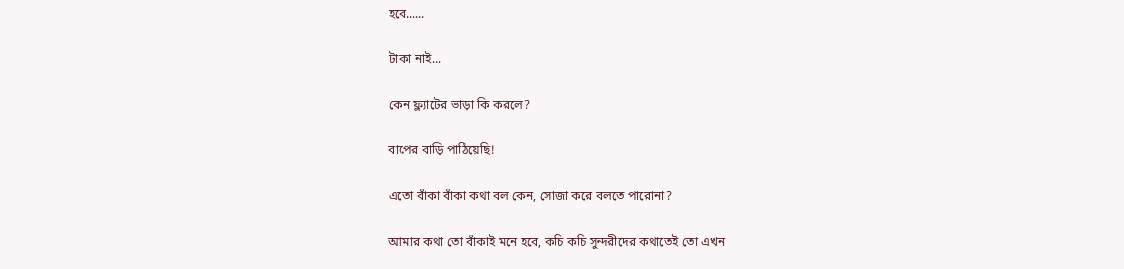হবে......

টাকা নাই...

কেন ফ্ল্যাটের ভাড়া কি করলে?

বাপের বাড়ি পাঠিয়েছি!

এতো বাঁকা বাঁকা কথা বল কেন, সোজা করে বলতে পারোনা?

আমার কথা তো বাঁকাই মনে হবে, কচি কচি সুন্দরীদের কথাতেই তো এখন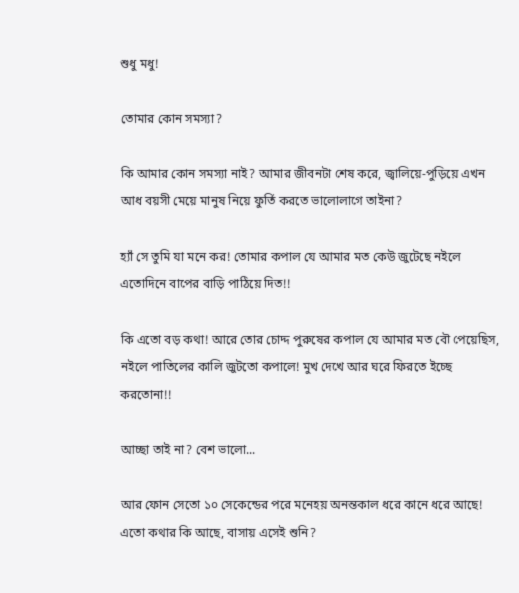শুধু মধু!

তোমার কোন সমস্যা?

কি আমার কোন সমস্যা নাই? আমার জীবনটা শেষ করে, জ্বালিয়ে-পুড়িয়ে এখন আধ বয়সী মেয়ে মানুষ নিয়ে ফুর্তি করতে ভালোলাগে তাইনা?

হ্যাঁ সে তুমি যা মনে কর! তোমার কপাল যে আমার মত কেউ জুটেছে নইলে এতোদিনে বাপের বাড়ি পাঠিয়ে দিত!!

কি এতো বড় কথা! আরে তোর চোদ্দ পুরুষের কপাল যে আমার মত বৌ পেয়েছিস, নইলে পাতিলের কালি জুটতো কপালে! মুখ দেখে আর ঘরে ফিরতে ইচ্ছে করতোনা!!

আচ্ছা তাই না? বেশ ভালো...

আর ফোন সেতো ১০ সেকেন্ডের পরে মনেহয় অনন্তকাল ধরে কানে ধরে আছে! এতো কথার কি আছে, বাসায় এসেই শুনি?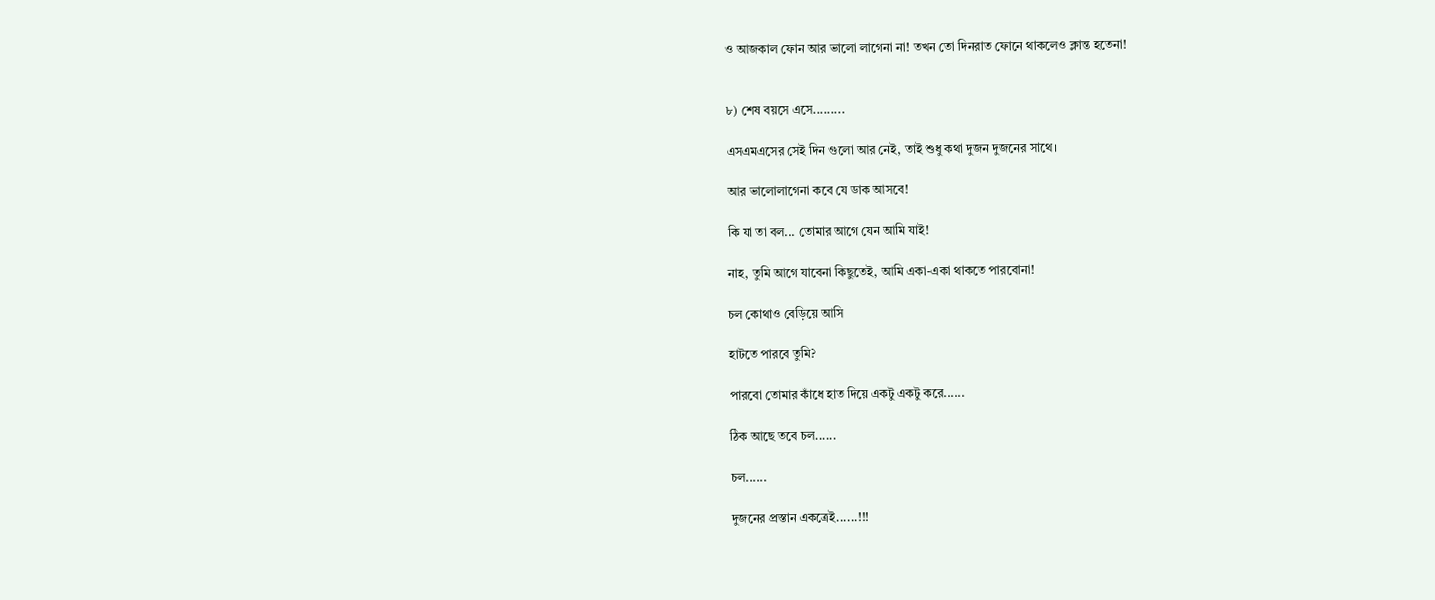ও আজকাল ফোন আর ভালো লাগেনা না! তখন তো দিনরাত ফোনে থাকলেও ক্লান্ত হতেনা!


৮) শেষ বয়সে এসে.........

এসএমএসের সেই দিন গুলো আর নেই, তাই শুধু কথা দুজন দুজনের সাথে।

আর ভালোলাগেনা কবে যে ডাক আসবে!

কি যা তা বল... তোমার আগে যেন আমি যাই!

নাহ, তুমি আগে যাবেনা কিছুতেই, আমি একা-একা থাকতে পারবোনা!

চল কোথাও বেড়িয়ে আসি

হাটতে পারবে তুমি?

পারবো তোমার কাঁধে হাত দিয়ে একটু একটু করে......

ঠিক আছে তবে চল......

চল......

দুজনের প্রস্তান একত্রেই......!!!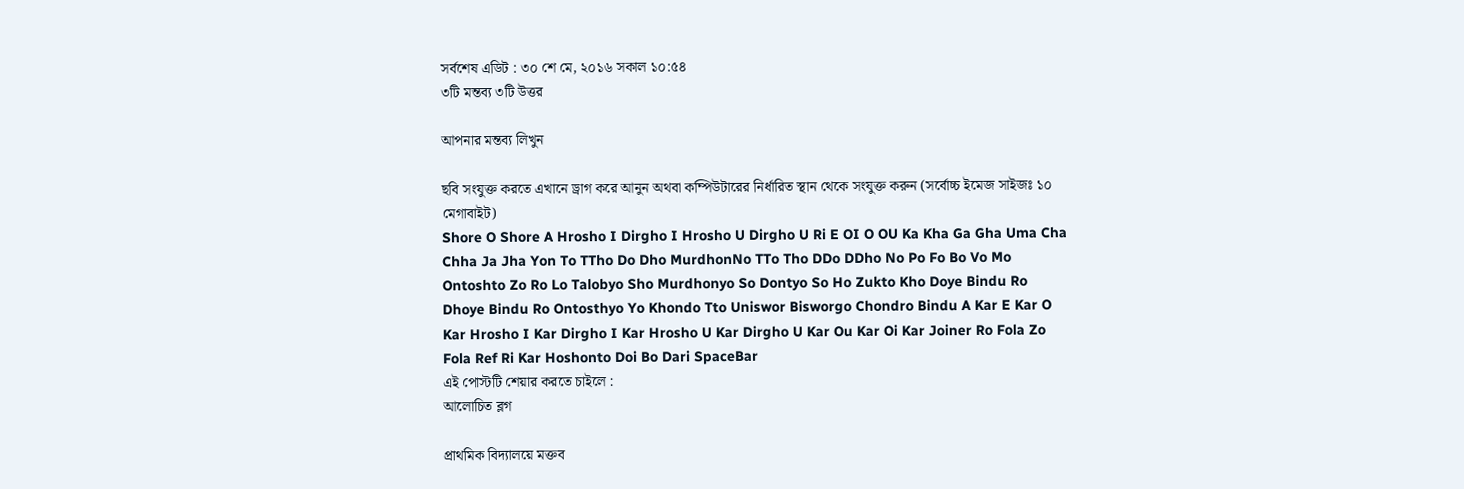সর্বশেষ এডিট : ৩০ শে মে, ২০১৬ সকাল ১০:৫৪
৩টি মন্তব্য ৩টি উত্তর

আপনার মন্তব্য লিখুন

ছবি সংযুক্ত করতে এখানে ড্রাগ করে আনুন অথবা কম্পিউটারের নির্ধারিত স্থান থেকে সংযুক্ত করুন (সর্বোচ্চ ইমেজ সাইজঃ ১০ মেগাবাইট)
Shore O Shore A Hrosho I Dirgho I Hrosho U Dirgho U Ri E OI O OU Ka Kha Ga Gha Uma Cha Chha Ja Jha Yon To TTho Do Dho MurdhonNo TTo Tho DDo DDho No Po Fo Bo Vo Mo Ontoshto Zo Ro Lo Talobyo Sho Murdhonyo So Dontyo So Ho Zukto Kho Doye Bindu Ro Dhoye Bindu Ro Ontosthyo Yo Khondo Tto Uniswor Bisworgo Chondro Bindu A Kar E Kar O Kar Hrosho I Kar Dirgho I Kar Hrosho U Kar Dirgho U Kar Ou Kar Oi Kar Joiner Ro Fola Zo Fola Ref Ri Kar Hoshonto Doi Bo Dari SpaceBar
এই পোস্টটি শেয়ার করতে চাইলে :
আলোচিত ব্লগ

প্রাথমিক বিদ্যালয়ে মক্তব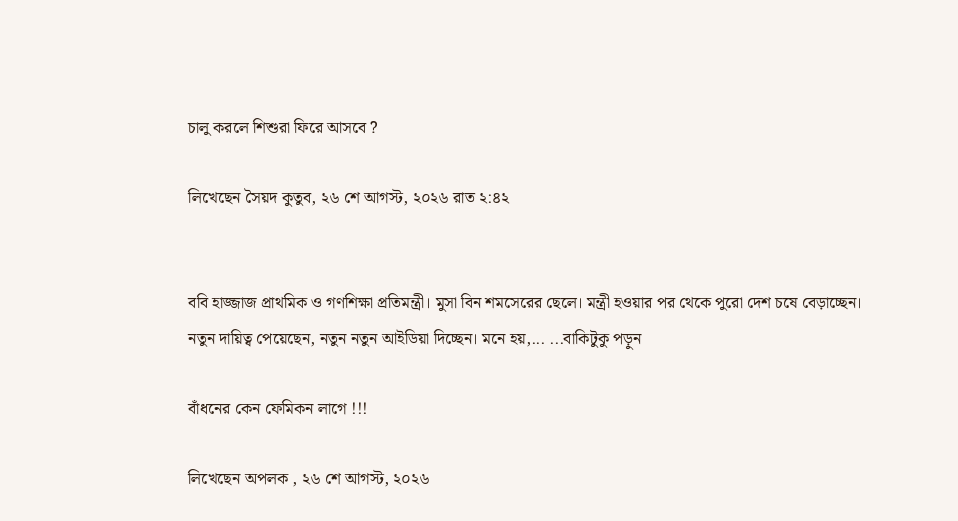চালু করলে শিশুরা ফিরে আসবে ?

লিখেছেন সৈয়দ কুতুব, ২৬ শে আগস্ট, ২০২৬ রাত ২:৪২


ববি হাজ্জাজ প্রাথমিক ও গণশিক্ষা প্রতিমন্ত্রী। মুসা বিন শমসেরের ছেলে। মন্ত্রী হওয়ার পর থেকে পুরো দেশ চষে বেড়াচ্ছেন। নতুন দায়িত্ব পেয়েছেন, নতুন নতুন আইডিয়া দিচ্ছেন। মনে হয়,... ...বাকিটুকু পড়ুন

বাঁধনের কেন ফেমিকন লাগে !!!

লিখেছেন অপলক , ২৬ শে আগস্ট, ২০২৬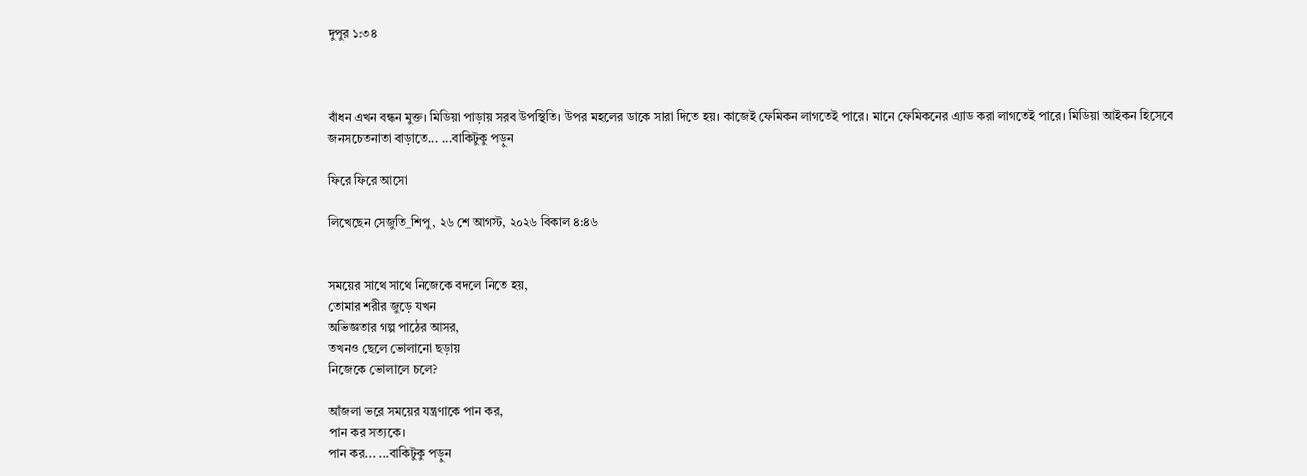দুপুর ১:৩৪



বাঁধন এখন বন্ধন মুক্ত। মিডিয়া পাড়ায় সরব উপস্থিতি। উপর মহলের ডাকে সারা দিতে হয়। কাজেই ফেমিকন লাগতেই পারে। মানে ফেমিকনের এ্যাড করা লাগতেই পারে। মিডিয়া আইকন হিসেবে জনসচেতনাতা বাড়াতে... ...বাকিটুকু পড়ুন

ফিরে ফিরে আসো

লিখেছেন সেজুতি_শিপু, ২৬ শে আগস্ট, ২০২৬ বিকাল ৪:৪৬


সময়ের সাথে সাথে নিজেকে বদলে নিতে হয়,
তোমার শরীর জুড়ে যখন
অভিজ্ঞতার গল্প পাঠের আসর,
তখনও ছেলে ভোলানো ছড়ায়
নিজেকে ভোলালে চলে?

আঁজলা ভরে সময়ের যন্ত্রণাকে পান কর,
পান কর সত‍্যকে।
পান কর... ...বাকিটুকু পড়ুন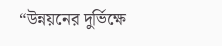“উন্নয়নের দুর্ভিক্ষে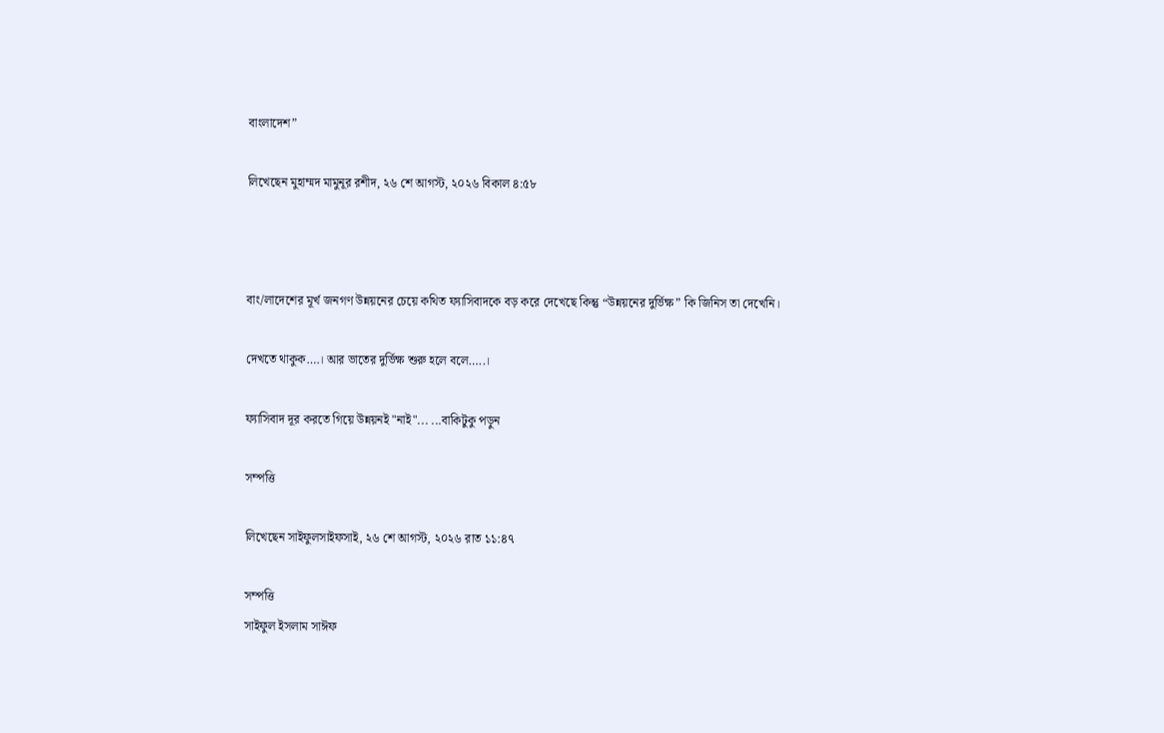বাংলাদেশ”

লিখেছেন মুহাম্মদ মামুনূর রশীদ, ২৬ শে আগস্ট, ২০২৬ বিকাল ৪:৫৮



বাং/লাদেশের মূর্খ জনগণ উন্নয়নের চেয়ে কথিত ফ্যাসিবাদকে বড় করে দেখেছে কিন্তু “উন্নয়নের দুর্ভিক্ষ” কি জিনিস তা দেখেনি।

দেখতে থাকুক….। আর ভাতের দুর্ভিক্ষ শুরু হলে বলে…..।

ফ্যাসিবাদ দূর করতে গিয়ে উন্নয়নই "নাই"... ...বাকিটুকু পড়ুন

সম্পত্তি

লিখেছেন সাইফুলসাইফসাই, ২৬ শে আগস্ট, ২০২৬ রাত ১১:৪৭

সম্পত্তি
সাইফুল ইসলাম সাঈফ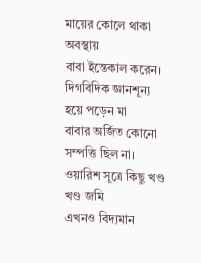মায়ের কোলে থাকা অবস্থায়
বাবা ইন্তেকাল করেন।
দিগবিদিক জ্ঞানশূন্য হয়ে পড়েন মা
বাবার অর্জিত কোনো সম্পত্তি ছিল না।
ওয়ারিশ সূত্রে কিছু খণ্ড খণ্ড জমি
এখনও বিদ্যমান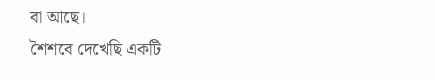বা আছে।
শৈশবে দেখেছি একটি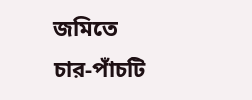জমিতে
চার-পাঁচটি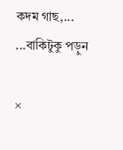কদম গাছ,... ...বাকিটুকু পড়ুন

×